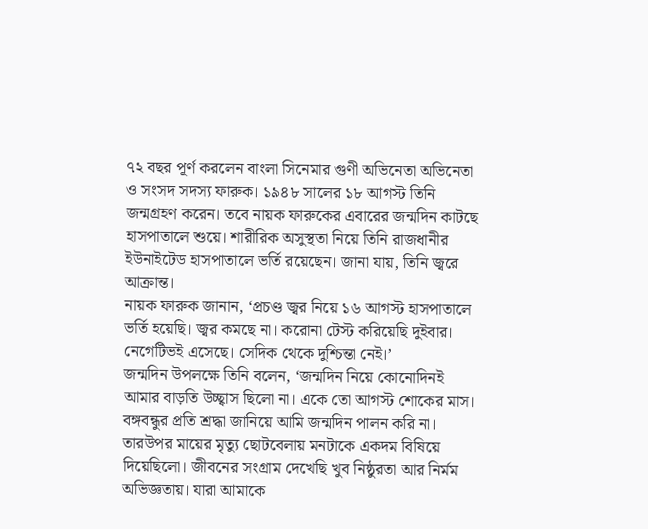৭২ বছর পূর্ণ করলেন বাংলা সিনেমার গুণী অভিনেতা অভিনেতা ও সংসদ সদস্য ফারুক। ১৯৪৮ সালের ১৮ আগস্ট তিনি জন্মগ্রহণ করেন। তবে নায়ক ফারুকের এবারের জন্মদিন কাটছে হাসপাতালে শুয়ে। শারীরিক অসুস্থতা নিয়ে তিনি রাজধানীর ইউনাইটেড হাসপাতালে ভর্তি রয়েছেন। জানা যায়, তিনি জ্বরে আক্রান্ত।
নায়ক ফারুক জানান, ‘প্রচণ্ড জ্বর নিয়ে ১৬ আগস্ট হাসপাতালে ভর্তি হয়েছি। জ্বর কমছে না। করোনা টেস্ট করিয়েছি দুইবার। নেগেটিভই এসেছে। সেদিক থেকে দুশ্চিন্তা নেই।’
জন্মদিন উপলক্ষে তিনি বলেন, ‘জন্মদিন নিয়ে কোনোদিনই আমার বাড়তি উচ্ছ্বাস ছিলো না। একে তো আগস্ট শোকের মাস। বঙ্গবন্ধুর প্রতি শ্রদ্ধা জানিয়ে আমি জন্মদিন পালন করি না। তারউপর মায়ের মৃত্যু ছোটবেলায় মনটাকে একদম বিষিয়ে দিয়েছিলো। জীবনের সংগ্রাম দেখেছি খুব নিষ্ঠুরতা আর নির্মম অভিজ্ঞতায়। যারা আমাকে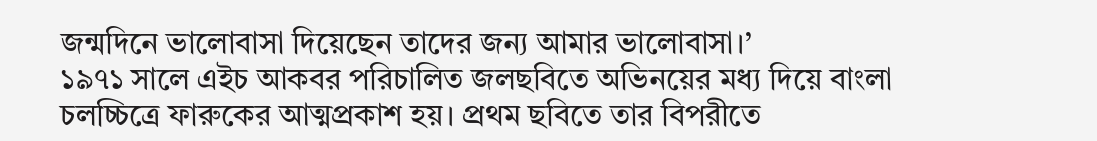জন্মদিনে ভালোবাসা দিয়েছেন তাদের জন্য আমার ভালোবাসা।’
১৯৭১ সালে এইচ আকবর পরিচালিত জলছবিতে অভিনয়ের মধ্য দিয়ে বাংলা চলচ্চিত্রে ফারুকের আত্মপ্রকাশ হয়। প্রথম ছবিতে তার বিপরীতে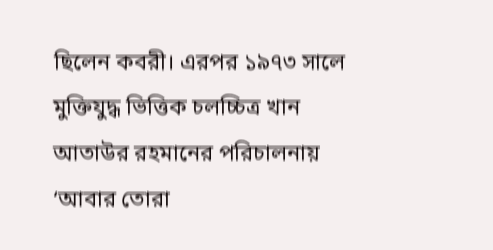ছিলেন কবরী। এরপর ১৯৭৩ সালে মুক্তিযুদ্ধ ভিত্তিক চলচ্চিত্র খান আতাউর রহমানের পরিচালনায় ‘আবার তোরা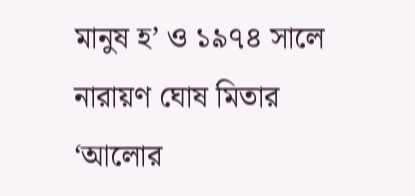মানুষ হ’ ও ১৯৭৪ সালে নারায়ণ ঘোষ মিতার ‘আলোর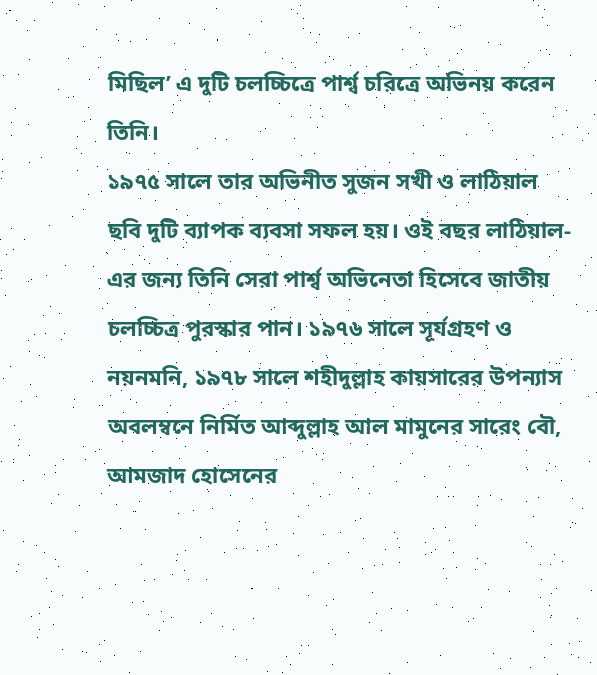মিছিল’ এ দুটি চলচ্চিত্রে পার্শ্ব চরিত্রে অভিনয় করেন তিনি।
১৯৭৫ সালে তার অভিনীত সুজন সখী ও লাঠিয়াল ছবি দুটি ব্যাপক ব্যবসা সফল হয়। ওই বছর লাঠিয়াল-এর জন্য তিনি সেরা পার্শ্ব অভিনেতা হিসেবে জাতীয় চলচ্চিত্র পুরস্কার পান। ১৯৭৬ সালে সূর্যগ্রহণ ও নয়নমনি, ১৯৭৮ সালে শহীদুল্লাহ কায়সারের উপন্যাস অবলম্বনে নির্মিত আব্দুল্লাহ আল মামুনের সারেং বৌ, আমজাদ হোসেনের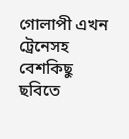গোলাপী এখন ট্রেনেসহ বেশকিছু ছবিতে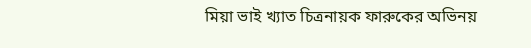মিয়া ভাই খ্যাত চিত্রনায়ক ফারুকের অভিনয়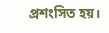প্রশংসিত হয়।